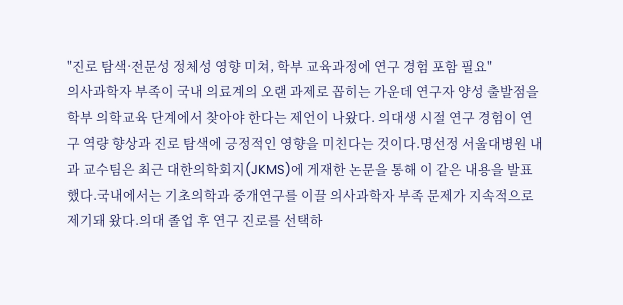"진로 탐색·전문성 정체성 영향 미쳐, 학부 교육과정에 연구 경험 포함 필요"
의사과학자 부족이 국내 의료계의 오랜 과제로 꼽히는 가운데 연구자 양성 출발점을 학부 의학교육 단계에서 찾아야 한다는 제언이 나왔다. 의대생 시절 연구 경험이 연구 역량 향상과 진로 탐색에 긍정적인 영향을 미친다는 것이다.명선정 서울대병원 내과 교수팀은 최근 대한의학회지(JKMS)에 게재한 논문을 통해 이 같은 내용을 발표했다.국내에서는 기초의학과 중개연구를 이끌 의사과학자 부족 문제가 지속적으로 제기돼 왔다.의대 졸업 후 연구 진로를 선택하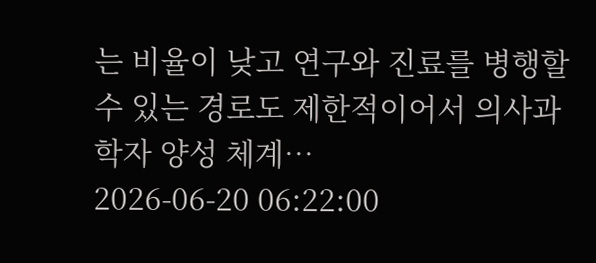는 비율이 낮고 연구와 진료를 병행할 수 있는 경로도 제한적이어서 의사과학자 양성 체계…
2026-06-20 06:22:00